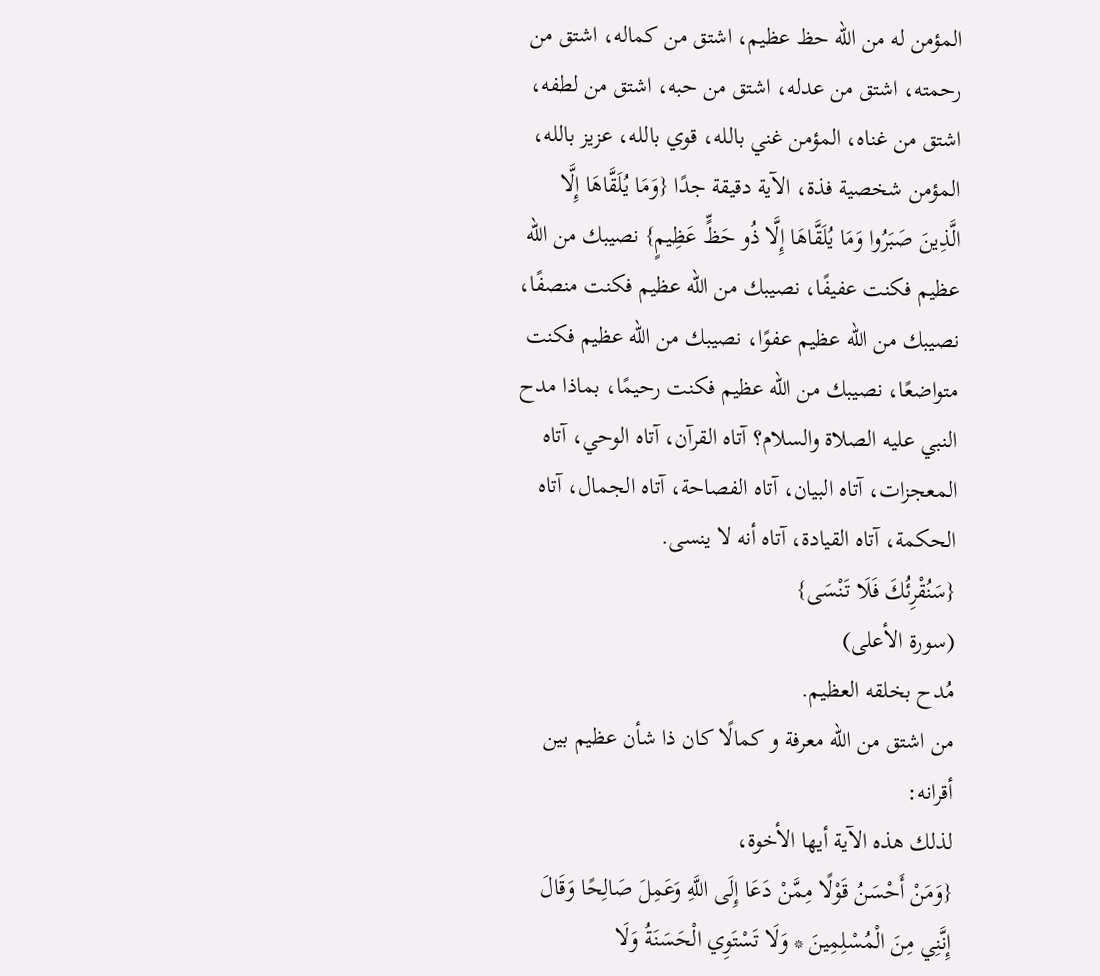المؤمن له من الله حظ عظيم، اشتق من كماله، اشتق من رحمته، اشتق من عدله، اشتق من حبه، اشتق من لطفه، اشتق من غناه، المؤمن غني بالله، قوي بالله، عزيز بالله، المؤمن شخصية فذة، الآية دقيقة جدًا {وَمَا يُلَقَّاهَا إِلَّا الَّذِينَ صَبَرُوا وَمَا يُلَقَّاهَا إِلَّا ذُو حَظٍّ عَظِيمٍ} نصيبك من الله عظيم فكنت عفيفًا، نصيبك من الله عظيم فكنت منصفًا، نصيبك من الله عظيم عفوًا، نصيبك من الله عظيم فكنت متواضعًا، نصيبك من الله عظيم فكنت رحيمًا، بماذا مدح النبي عليه الصلاة والسلام؟ آتاه القرآن، آتاه الوحي، آتاه المعجزات، آتاه البيان، آتاه الفصاحة، آتاه الجمال، آتاه الحكمة، آتاه القيادة، آتاه أنه لا ينسى.
{سَنُقْرِئُكَ فَلَا تَنْسَى}
(سورة الأعلى)
مُدح بخلقه العظيم.
من اشتق من الله معرفة و كمالًا كان ذا شأن عظيم بين أقرانه:
لذلك هذه الآية أيها الأخوة،
{وَمَنْ أَحْسَنُ قَوْلًا مِمَّنْ دَعَا إِلَى اللَّهِ وَعَمِلَ صَالِحًا وَقَالَ إِنَّنِي مِنَ الْمُسْلِمِينَ * وَلَا تَسْتَوِي الْحَسَنَةُ وَلَا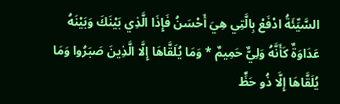السَّيِّئَةُ ادْفَعْ بِالَّتِي هِيَ أَحْسَنُ فَإِذَا الَّذِي بَيْنَكَ وَبَيْنَهُ عَدَاوَةٌ كَأَنَّهُ وَلِيٌّ حَمِيمٌ * وَمَا يُلَقَّاهَا إِلَّا الَّذِينَ صَبَرُوا وَمَا يُلَقَّاهَا إِلَّا ذُو حَظٍّ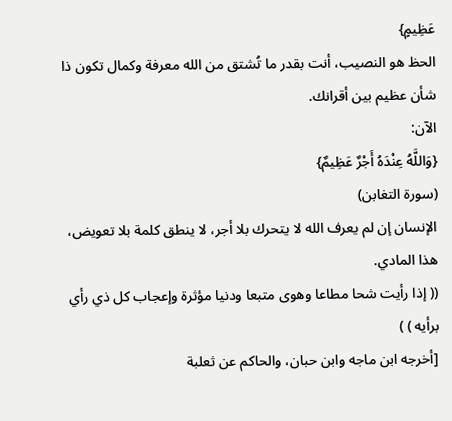عَظِيمٍ}
الحظ هو النصيب، أنت بقدر ما تُشتق من الله معرفة وكمال تكون ذا شأن عظيم بين أقرانك.
الآن:
{وَاللَّهُ عِنْدَهُ أَجْرٌ عَظِيمٌ}
(سورة التغابن)
الإنسان إن لم يعرف الله لا يتحرك بلا أجر، لا ينطق كلمة بلا تعويض، هذا المادي.
(( إذا رأيت شحا مطاعا وهوى متبعا ودنيا مؤثرة وإعجاب كل ذي رأي برأيه ) )
[أخرجه ابن ماجه وابن حبان، والحاكم عن ثعلبة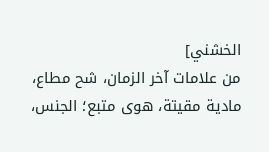الخشني]
من علامات آخر الزمان، شح مطاع، مادية مقيتة، هوى متبع؛ الجنس،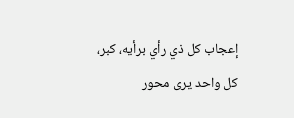إعجاب كل ذي رأي برأيه، كبر، كل واحد يرى محور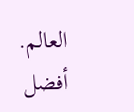العالم.
أفضل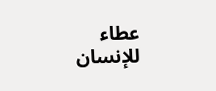عطاء للإنسان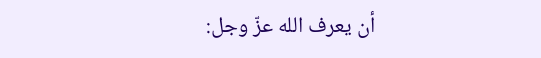أن يعرف الله عزّ وجل: